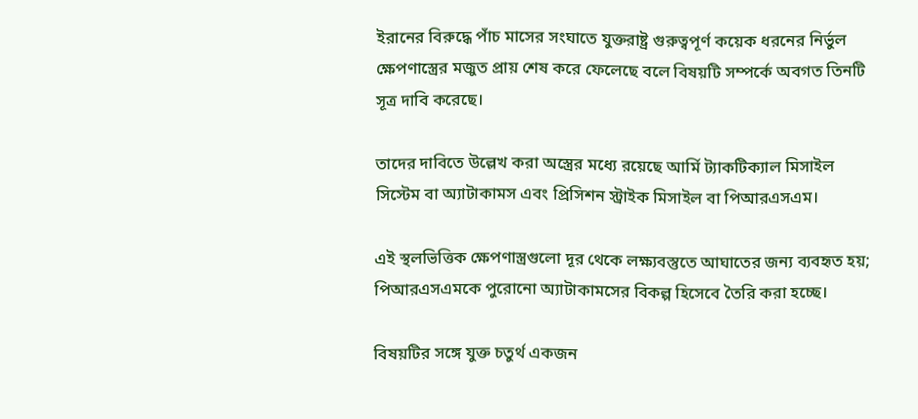ইরানের বিরুদ্ধে পাঁচ মাসের সংঘাতে যুক্তরাষ্ট্র গুরুত্বপূর্ণ কয়েক ধরনের নির্ভুল ক্ষেপণাস্ত্রের মজুত প্রায় শেষ করে ফেলেছে বলে বিষয়টি সম্পর্কে অবগত তিনটি সূত্র দাবি করেছে।

তাদের দাবিতে উল্লেখ করা অস্ত্রের মধ্যে রয়েছে আর্মি ট্যাকটিক্যাল মিসাইল সিস্টেম বা অ্যাটাকামস এবং প্রিসিশন স্ট্রাইক মিসাইল বা পিআরএসএম।

এই স্থলভিত্তিক ক্ষেপণাস্ত্রগুলো দূর থেকে লক্ষ্যবস্তুতে আঘাতের জন্য ব্যবহৃত হয়; পিআরএসএমকে পুরোনো অ্যাটাকামসের বিকল্প হিসেবে তৈরি করা হচ্ছে।

বিষয়টির সঙ্গে যুক্ত চতুর্থ একজন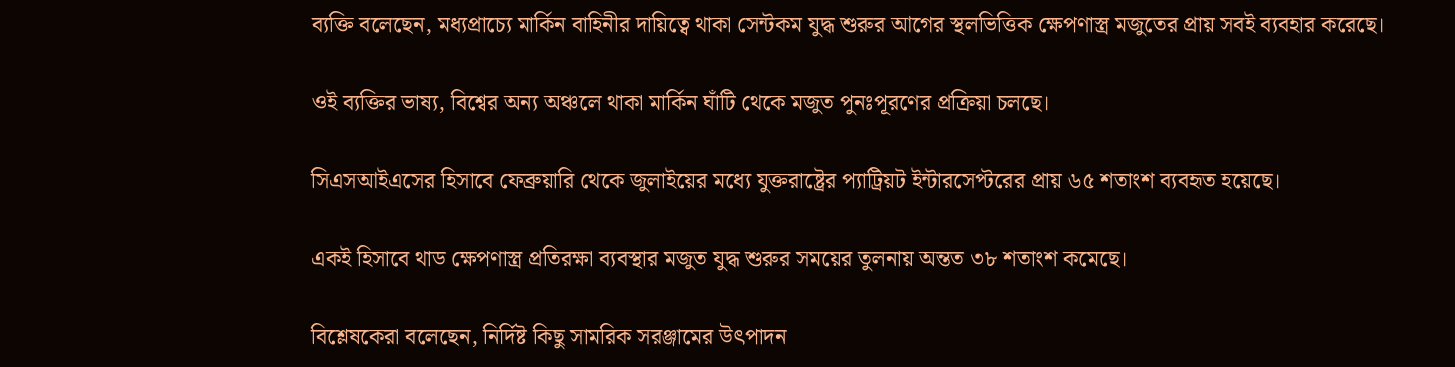ব্যক্তি বলেছেন, মধ্যপ্রাচ্যে মার্কিন বাহিনীর দায়িত্বে থাকা সেন্টকম যুদ্ধ শুরুর আগের স্থলভিত্তিক ক্ষেপণাস্ত্র মজুতের প্রায় সবই ব্যবহার করেছে।

ওই ব্যক্তির ভাষ্য, বিশ্বের অন্য অঞ্চলে থাকা মার্কিন ঘাঁটি থেকে মজুত পুনঃপূরণের প্রক্রিয়া চলছে।

সিএসআইএসের হিসাবে ফেব্রুয়ারি থেকে জুলাইয়ের মধ্যে যুক্তরাষ্ট্রের প্যাট্রিয়ট ইন্টারসেপ্টরের প্রায় ৬৫ শতাংশ ব্যবহৃত হয়েছে।

একই হিসাবে থাড ক্ষেপণাস্ত্র প্রতিরক্ষা ব্যবস্থার মজুত যুদ্ধ শুরুর সময়ের তুলনায় অন্তত ৩৮ শতাংশ কমেছে।

বিশ্লেষকেরা বলেছেন, নির্দিষ্ট কিছু সামরিক সরঞ্জামের উৎপাদন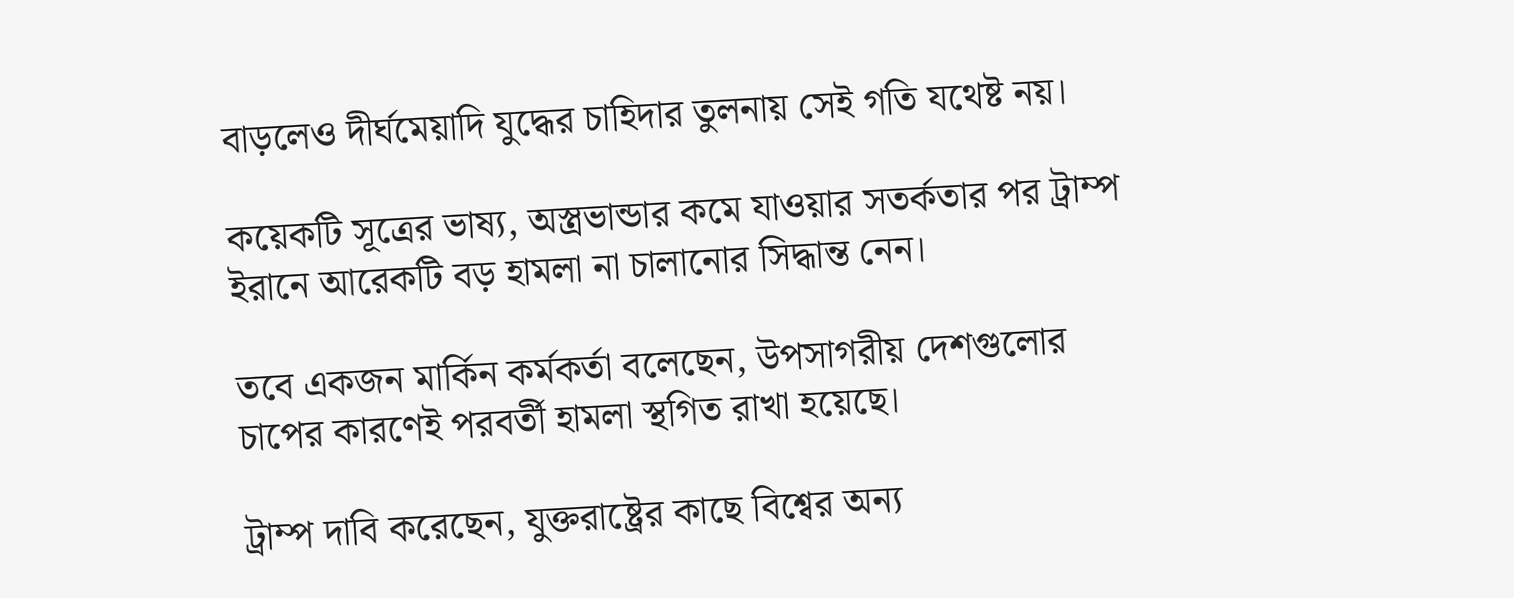বাড়লেও দীর্ঘমেয়াদি যুদ্ধের চাহিদার তুলনায় সেই গতি যথেষ্ট নয়।

কয়েকটি সূত্রের ভাষ্য, অস্ত্রভান্ডার কমে যাওয়ার সতর্কতার পর ট্রাম্প ইরানে আরেকটি বড় হামলা না চালানোর সিদ্ধান্ত নেন।

তবে একজন মার্কিন কর্মকর্তা বলেছেন, উপসাগরীয় দেশগুলোর চাপের কারণেই পরবর্তী হামলা স্থগিত রাখা হয়েছে।

ট্রাম্প দাবি করেছেন, যুক্তরাষ্ট্রের কাছে বিশ্বের অন্য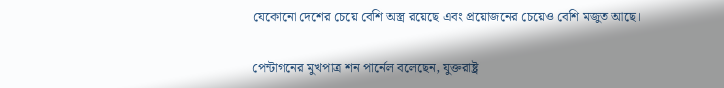যেকোনো দেশের চেয়ে বেশি অস্ত্র রয়েছে এবং প্রয়োজনের চেয়েও বেশি মজুত আছে।

পেন্টাগনের মুখপাত্র শন পার্নেল বলেছেন, যুক্তরাষ্ট্র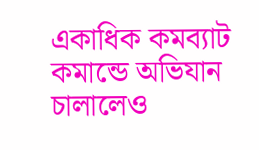একাধিক কমব্যাট কমান্ডে অভিযান চালালেও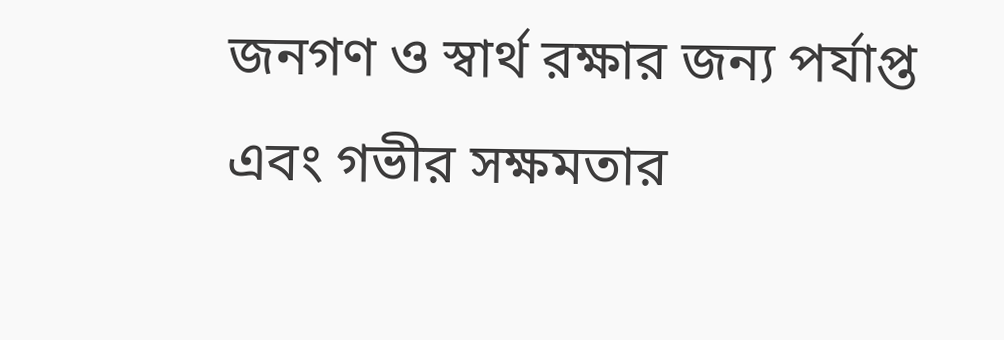জনগণ ও স্বার্থ রক্ষার জন্য পর্যাপ্ত এবং গভীর সক্ষমতার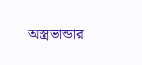অস্ত্রভান্ডার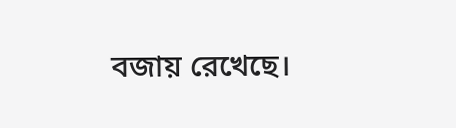বজায় রেখেছে।